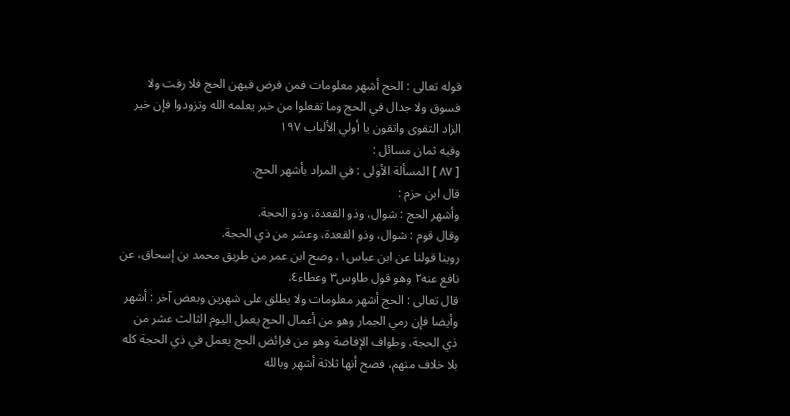قوله تعالى : الحج أشهر معلومات فمن فرض فيهن الحج فلا رفت ولا فسوق ولا جدال في الحج وما تفعلوا من خير يعلمه الله وتزودوا فإن خير الزاد التقوى واتقون يا أولي الألباب ١٩٧
وفيه ثمان مسائل :
[ ٨٧ ] المسألة الأولى : في المراد بأشهر الحج.
قال ابن حزم :
وأشهر الحج : شوال، وذو القعدة، وذو الحجة.
وقال قوم : شوال، وذو القعدة، وعشر من ذي الحجة.
روينا قولنا عن ابن عباس١، وصح ابن عمر من طريق محمد بن إسحاق، عن نافع عنه٢ وهو قول طاوس٣ وعطاء٤.
قال تعالى : الحج أشهر معلومات ولا يطلق على شهرين وبعض آخر : أشهر وأيضا فإن رمي الجمار وهو من أعمال الحج يعمل اليوم الثالث عشر من ذي الحجة، وطواف الإفاضة وهو من فرائض الحج يعمل في ذي الحجة كله بلا خلاف منهم، فصح أنها ثلاثة أشهر وبالله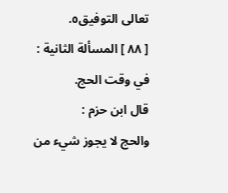تعالى التوفيق٥.
[ ٨٨ ] المسألة الثانية : في وقت الحج.
قال ابن حزم :
والحج لا يجوز شيء من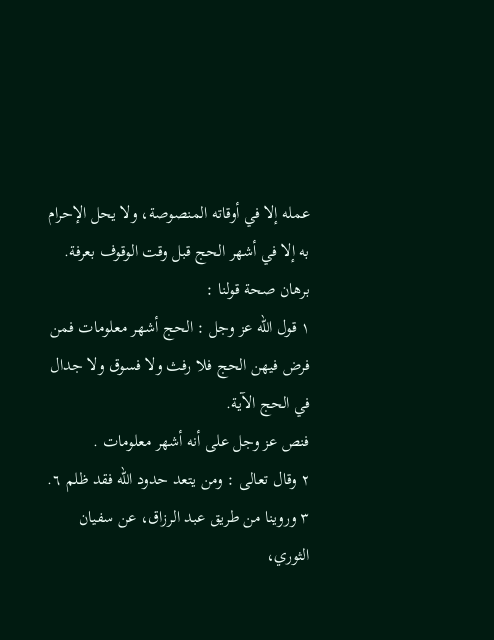عمله إلا في أوقاته المنصوصة، ولا يحل الإحرام به إلا في أشهر الحج قبل وقت الوقوف بعرفة.
برهان صحة قولنا :
١ قول الله عز وجل : الحج أشهر معلومات فمن فرض فيهن الحج فلا رفث ولا فسوق ولا جدال في الحج الآية.
فنص عز وجل على أنه أشهر معلومات .
٢ وقال تعالى : ومن يتعد حدود الله فقد ظلم ٦.
٣ وروينا من طريق عبد الرزاق، عن سفيان الثوري،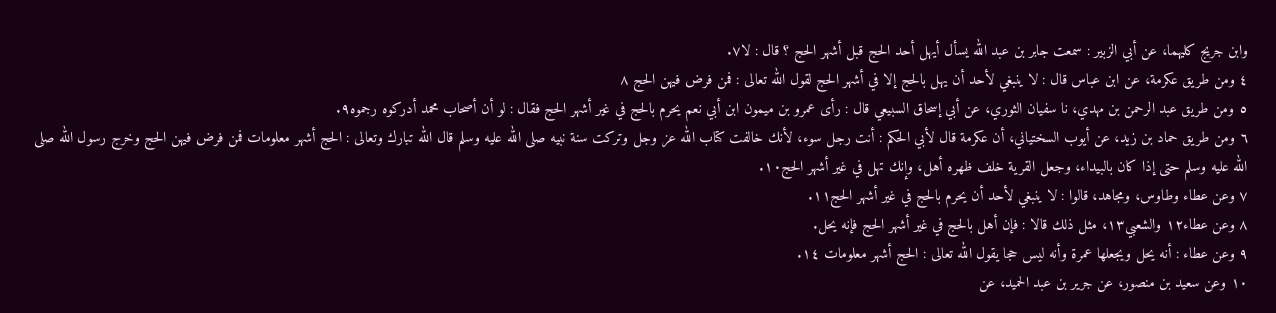وابن جريج كليهما، عن أبي الزبير : سمعت جابر بن عبد الله يسأل أيهل أحد الحج قبل أشهر الحج ؟ قال : لا٧.
٤ ومن طريق عكرمة، عن ابن عباس قال : لا ينبغي لأحد أن يهل بالحج إلا في أشهر الحج لقول الله تعالى : فمن فرض فيهن الحج ٨
٥ ومن طريق عبد الرحمن بن مهدي، نا سفيان الثوري، عن أبي إسحاق السبيعي قال : رأى عمرو بن ميمون ابن أبي نعم يحرم بالحج في غير أشهر الحج فقال : لو أن أصحاب محمد أدركوه رجموه٩.
٦ ومن طريق حماد بن زيد، عن أيوب السختياني، أن عكرمة قال لأبي الحكم : أنت رجل سوء، لأنك خالفت كتاب الله عز وجل وتركت سنة نبيه صلى الله عليه وسلم قال الله تبارك وتعالى : الحج أشهر معلومات فمن فرض فيهن الحج وخرج رسول الله صلى الله عليه وسلم حتى إذا كان بالبيداء، وجعل القرية خلف ظهره أهل، وإنك تهل في غير أشهر الحج١٠.
٧ وعن عطاء وطاوس، ومجاهد، قالوا : لا ينبغي لأحد أن يحرم بالحج في غير أشهر الحج١١.
٨ وعن عطاء١٢ والشعبي١٣، مثل ذلك قالا : فإن أهل بالحج في غير أشهر الحج فإنه يحل.
٩ وعن عطاء : أنه يحل ويجعلها عمرة وأنه ليس حجا يقول الله تعالى : الحج أشهر معلومات ١٤.
١٠ وعن سعيد بن منصور، عن جرير بن عبد الحميد، عن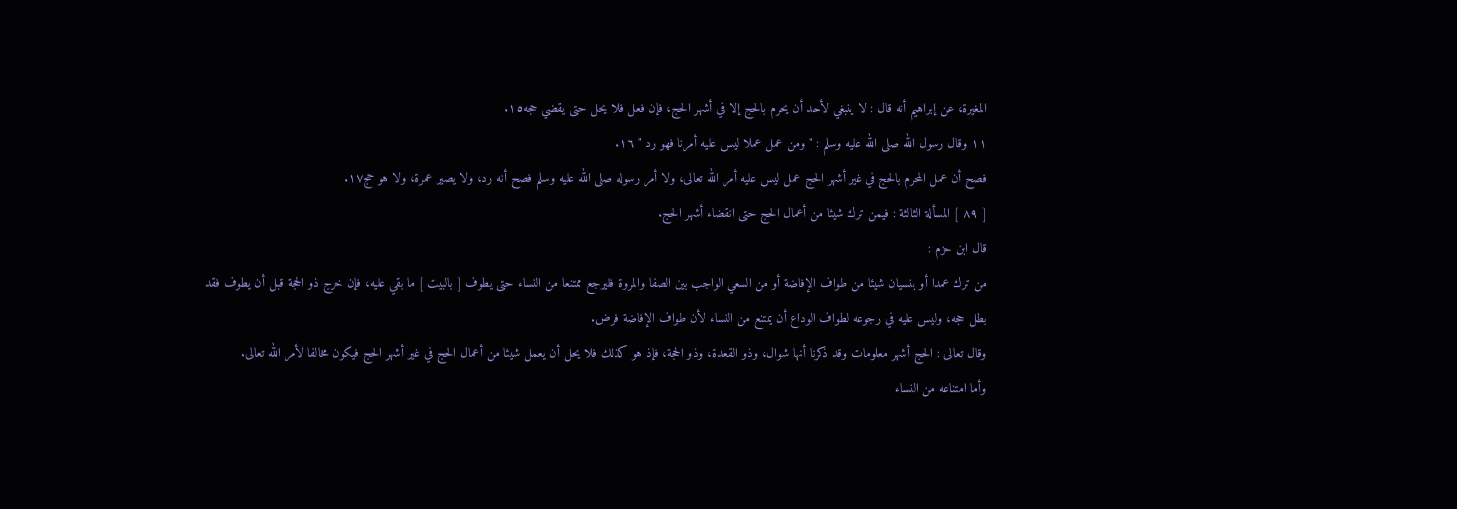المغيرة، عن إبراهيم أنه قال : لا ينبغي لأحد أن يحرم بالحج إلا في أشهر الحج، فإن فعل فلا يحل حتى يقضي حجه١٥.
١١ وقال رسول الله صلى الله عليه وسلم : " ومن عمل عملا ليس عليه أمرنا فهو رد " ١٦.
فصح أن عمل المحرم بالحج في غير أشهر الحج عمل ليس عليه أمر الله تعالى، ولا أمر رسوله صلى الله عليه وسلم فصح أنه رد، ولا يصير عمرة، ولا هو حج١٧.
[ ٨٩ ] المسألة الثالثة : فيمن ترك شيئا من أعمال الحج حتى انقضاء أشهر الحج.
قال ابن حزم :
من ترك عمدا أو بنسيان شيئا من طواف الإفاضة أو من السعي الواجب بين الصفا والمروة فليرجع ممتنعا من النساء حتى يطوف [ بالبيت ] ما بقي عليه، فإن خرج ذو الحجة قبل أن يطوف فقد بطل حجه، وليس عليه في رجوعه لطواف الوداع أن يمتنع من النساء لأن طواف الإفاضة فرض.
وقال تعالى : الحج أشهر معلومات وقد ذكرنا أنها شوال، وذو القعدة، وذو الحجة، فإذ هو كذلك فلا يحل أن يعمل شيئا من أعمال الحج في غير أشهر الحج فيكون مخالفا لأمر الله تعالى.
وأما امتناعه من النساء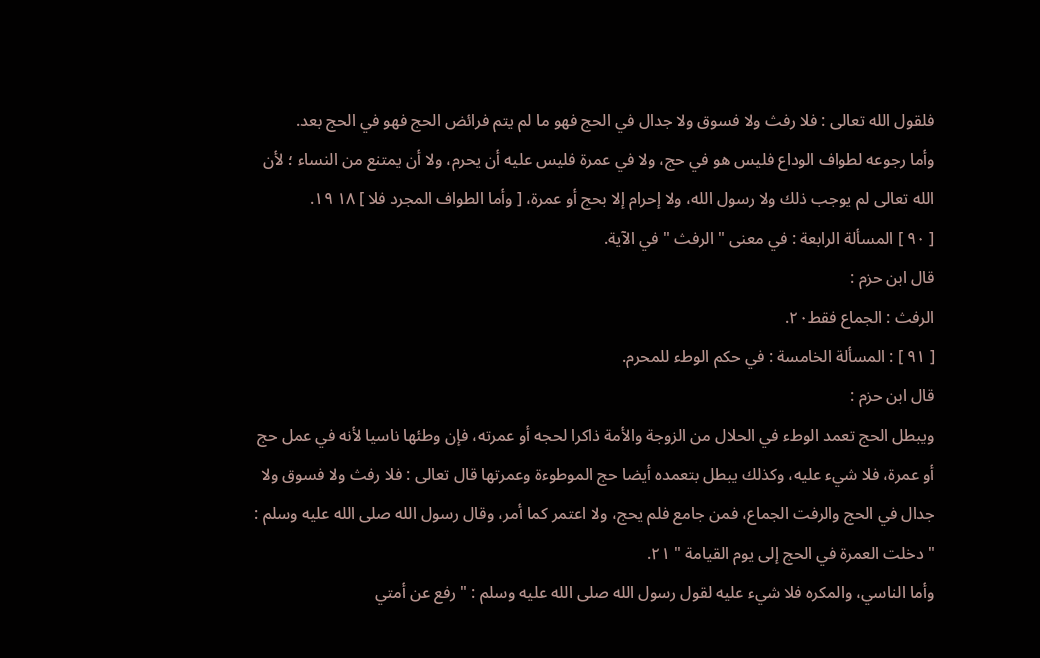فلقول الله تعالى : فلا رفث ولا فسوق ولا جدال في الحج فهو ما لم يتم فرائض الحج فهو في الحج بعد.
وأما رجوعه لطواف الوداع فليس هو في حج، ولا في عمرة فليس عليه أن يحرم، ولا أن يمتنع من النساء ؛ لأن الله تعالى لم يوجب ذلك ولا رسول الله، ولا إحرام إلا بحج أو عمرة، [ وأما الطواف المجرد فلا ] ١٨ ١٩.
[ ٩٠ ] المسألة الرابعة : في معنى " الرفث " في الآية.
قال ابن حزم :
الرفث : الجماع فقط٢٠.
[ ٩١ ] : المسألة الخامسة : في حكم الوطء للمحرم.
قال ابن حزم :
ويبطل الحج تعمد الوطء في الحلال من الزوجة والأمة ذاكرا لحجه أو عمرته، فإن وطئها ناسيا لأنه في عمل حج أو عمرة، فلا شيء عليه، وكذلك يبطل بتعمده أيضا حج الموطوءة وعمرتها قال تعالى : فلا رفث ولا فسوق ولا جدال في الحج والرفت الجماع، فمن جامع فلم يحج، ولا اعتمر كما أمر، وقال رسول الله صلى الله عليه وسلم : " دخلت العمرة في الحج إلى يوم القيامة " ٢١.
وأما الناسي، والمكره فلا شيء عليه لقول رسول الله صلى الله عليه وسلم : " رفع عن أمتي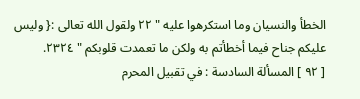الخطأ والنسيان وما استكرهوا عليه " ٢٢ ولقول الله تعالى :{ وليس عليكم جناح فيما أخطأتم به ولكن ما تعمدت قلوبكم " ٢٣٢٤.
[ ٩٢ ] المسألة السادسة : في تقبيل المحرم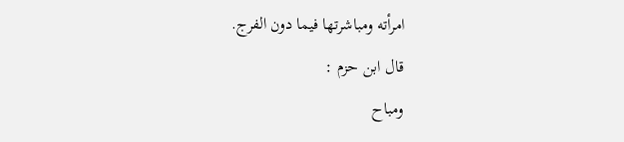امرأته ومباشرتها فيما دون الفرج.
قال ابن حزم :
ومباح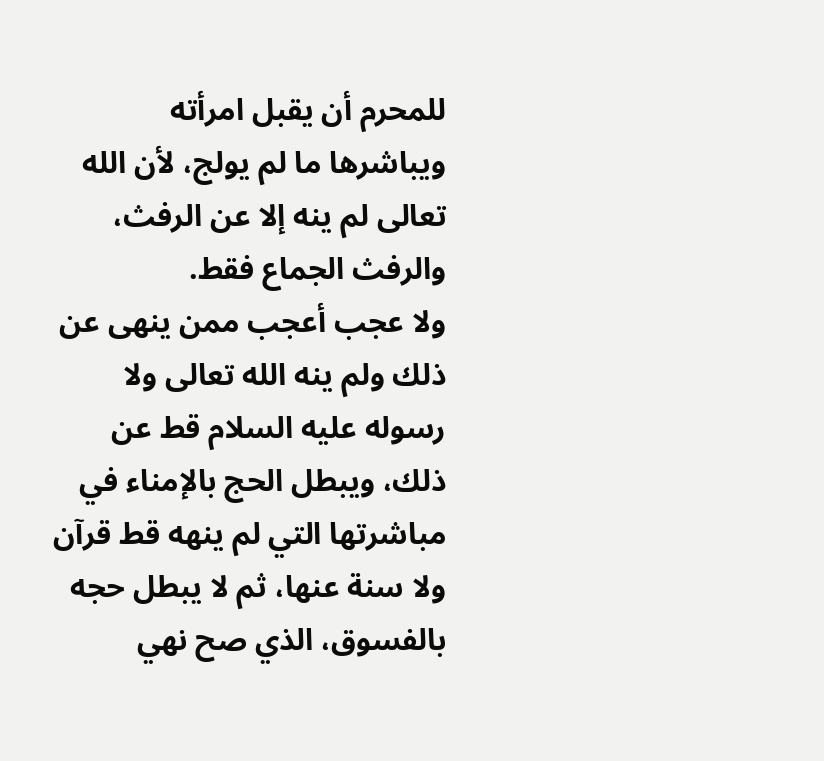للمحرم أن يقبل امرأته ويباشرها ما لم يولج، لأن الله تعالى لم ينه إلا عن الرفث، والرفث الجماع فقط.
ولا عجب أعجب ممن ينهى عن ذلك ولم ينه الله تعالى ولا رسوله عليه السلام قط عن ذلك، ويبطل الحج بالإمناء في مباشرتها التي لم ينهه قط قرآن ولا سنة عنها، ثم لا يبطل حجه بالفسوق، الذي صح نهي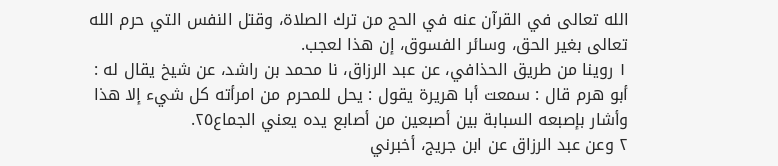الله تعالى في القرآن عنه في الحج من ترك الصلاة، وقتل النفس التي حرم الله تعالى بغير الحق، وسائر الفسوق، إن هذا لعجب.
١ روينا من طريق الحذافي، عن عبد الرزاق، نا محمد بن راشد، عن شيخ يقال له : أبو هرم قال : سمعت أبا هريرة يقول : يحل للمحرم من امرأته كل شيء إلا هذا وأشار بإصبعه السبابة بين أصبعين من أصابع يده يعني الجماع٢٥.
٢ وعن عبد الرزاق عن ابن جريج، أخبرني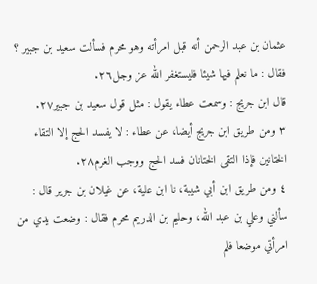عثمان بن عبد الرحمن أنه قبل امرأته وهو محرم فسألت سعيد بن جبير ؟ فقال : ما نعلم فيها شيئا فليستغفر الله عز وجل٢٦.
قال ابن جريج : وسمعت عطاء يقول : مثل قول سعيد بن جبير٢٧.
٣ ومن طريق ابن جريج أيضا، عن عطاء : لا يفسد الحج إلا التقاء الختانين فإذا التقى الختانان فسد الحج ووجب الغرم٢٨.
٤ ومن طريق ابن أبي شيبة، نا ابن علية، عن غيلان بن جرير قال : سألني وعلي بن عبد الله، وحليم بن الدريم محرم فقال : وضعت يدي من امرأتي موضعا فلم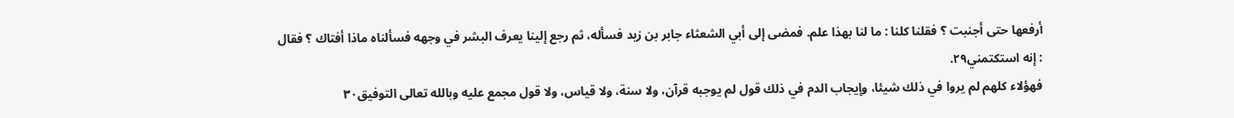أرفعها حتى أجنبت ؟ فقلنا كلنا : ما لنا بهذا علم. فمضى إلى أبي الشعثاء جابر بن زيد فسأله، ثم رجع إلينا يعرف البشر في وجهه فسألناه ماذا أفتاك ؟ فقال : إنه استكتمني٢٩.
فهؤلاء كلهم لم يروا في ذلك شيئا، وإيجاب الدم في ذلك قول لم يوجبه قرآن، ولا سنة، ولا قياس، ولا قول مجمع عليه وبالله تعالى التوفيق٣٠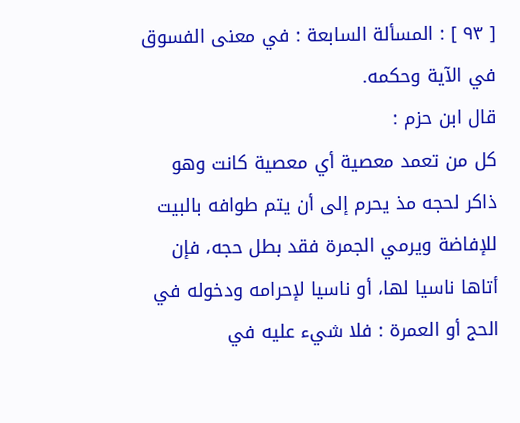[ ٩٣ ] : المسألة السابعة : في معنى الفسوق في الآية وحكمه.
قال ابن حزم :
كل من تعمد معصية أي معصية كانت وهو ذاكر لحجه مذ يحرم إلى أن يتم طوافه بالبيت للإفاضة ويرمي الجمرة فقد بطل حجه، فإن أتاها ناسيا لها، أو ناسيا لإحرامه ودخوله في الحج أو العمرة : فلا شيء عليه في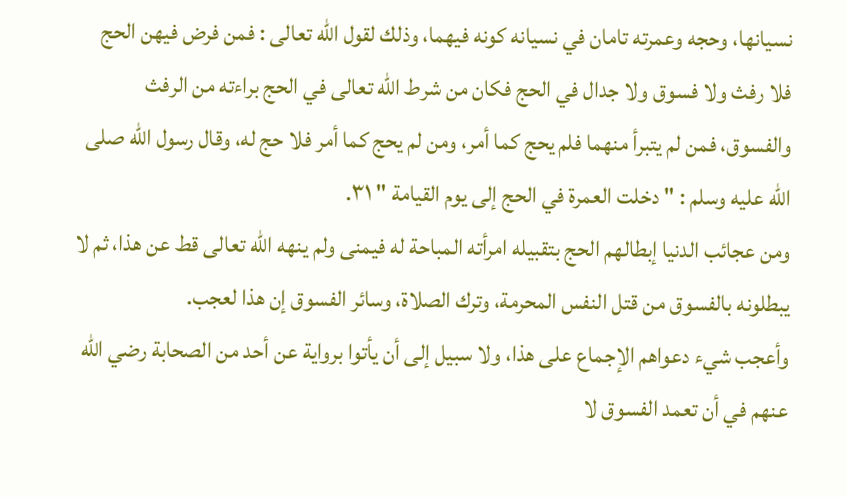نسيانها، وحجه وعمرته تامان في نسيانه كونه فيهما، وذلك لقول الله تعالى : فمن فرض فيهن الحج فلا رفث ولا فسوق ولا جدال في الحج فكان من شرط الله تعالى في الحج براءته من الرفث والفسوق، فمن لم يتبرأ منهما فلم يحج كما أمر، ومن لم يحج كما أمر فلا حج له، وقال رسول الله صلى الله عليه وسلم : " دخلت العمرة في الحج إلى يوم القيامة " ٣١.
ومن عجائب الدنيا إبطالهم الحج بتقبيله امرأته المباحة له فيمنى ولم ينهه الله تعالى قط عن هذا، ثم لا يبطلونه بالفسوق من قتل النفس المحرمة، وترك الصلاة، وسائر الفسوق إن هذا لعجب.
وأعجب شيء دعواهم الإجماع على هذا، ولا سبيل إلى أن يأتوا برواية عن أحد من الصحابة رضي الله عنهم في أن تعمد الفسوق لا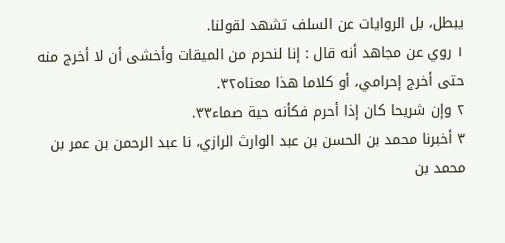يبطل، بل الروايات عن السلف تشهد لقولنا.
١ روي عن مجاهد أنه قال : إنا لنحرم من الميقات وأخشى أن لا أخرج منه حتى أخرج إحرامي، أو كلاما هذا معناه٣٢.
٢ وإن شريحا كان إذا أحرم فكأنه حية صماء٣٣.
٣ أخبرنا محمد بن الحسن بن عبد الوارث الرازي، نا عبد الرحمن بن عمر بن محمد بن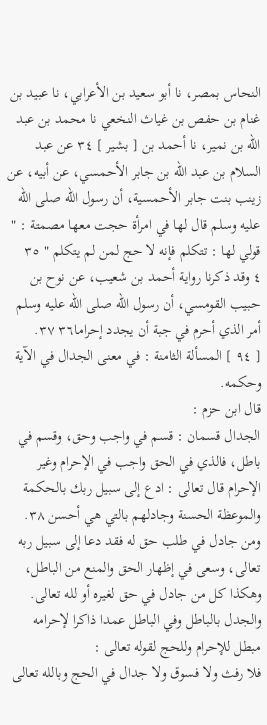النحاس بمصر، نا أبو سعيد بن الأعرابي، نا عبيد بن غنام بن حفص بن غياث النخعي نا محمد بن عبد الله بن نمير، نا أحمد بن [ بشير ] ٣٤ عن عبد السلام بن عبد الله بن جابر الأحمسي، عن أبيه، عن زينب بنت جابر الأحمسية، أن رسول الله صلى الله عليه وسلم قال لها في امرأة حجت معها مصمتة : " قولي لها : تتكلم فإنه لا حج لمن لم يتكلم " ٣٥
٤ وقد ذكرنا رواية أحمد بن شعيب، عن نوح بن حبيب القومسي، أن رسول الله صلى الله عليه وسلم أمر الذي أحرم في جبة أن يجدد إحراما٣٦ ٣٧.
[ ٩٤ ] المسألة الثامنة : في معنى الجدال في الآية وحكمه.
قال ابن حزم :
الجدال قسمان : قسم في واجب وحق، وقسم في باطل، فالذي في الحق واجب في الإحرام وغير الإحرام قال تعالى : ادع إلى سبيل ربك بالحكمة والموعظة الحسنة وجادلهم بالتي هي أحسن ٣٨.
ومن جادل في طلب حق له فقد دعا إلى سبيل ربه تعالى، وسعى في إظهار الحق والمنع من الباطل، وهكذا كل من جادل في حق لغيره أو لله تعالى.
والجدل بالباطل وفي الباطل عمدا ذاكرا لإحرامه مبطل للإحرام وللحج لقوله تعالى :
فلا رفث ولا فسوق ولا جدال في الحج وبالله تعالى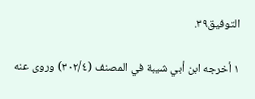التوفيق٣٩.

١ أخرجه ابن أبي شيبة في المصنف (٣٠٢/٤) وروى عنه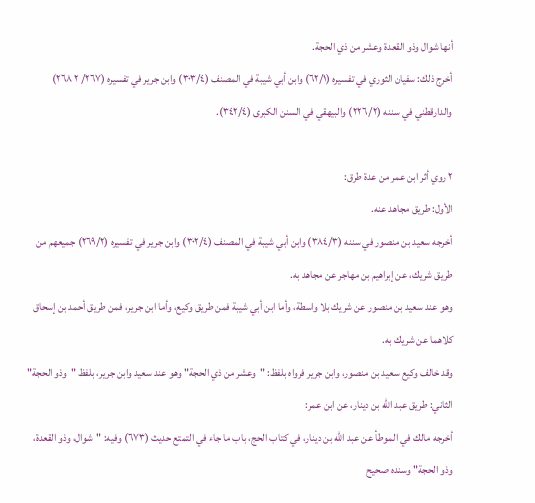أنها شوال وذو القعدة وعشر من ذي الحجة.
أخرج ذلك: سفيان الثوري في تفسيره (٦٢/١) وابن أبي شيبة في المصنف (٣٠٣/٤) وابن جرير في تفسيره (٢٦٧/ ٢ ٢٦٨)
والدارقطني في سننه (٢٢٦/٢) والبيهقي في السنن الكبرى (٣٤٢/٤).

٢ روي أثر ابن عمر من عدة طرق:
الأول: طريق مجاهد عنه.
أخرجه سعيد بن منصور في سننه (٣٨٤/٣) وابن أبي شيبة في المصنف (٣٠٢/٤) وابن جرير في تفسيره (٢٦٩/٢) جميعهم من طريق شريك، عن إبراهيم بن مهاجر عن مجاهد به.
وهو عند سعيد بن منصور عن شريك بلا واسطة، وأما ابن أبي شيبة فمن طريق وكيع، وأما ابن جرير، فمن طريق أحمد بن إسحاق كلاهما عن شريك به.
وقد خالف وكيع سعيد بن منصور، وابن جرير فرواه بلفظ: "وعشر من ذي الحجة" وهو عند سعيد وابن جرير، بلفظ "وذو الحجة"
الثاني: طريق عبد الله بن دينار، عن ابن عمر:
أخرجه مالك في الموطأ عن عبد الله بن دينار، في كتاب الحج، باب ما جاء في التمتع حديث (٦٧٣) وفيه: "شوال، وذو القعدة، وذو الحجة" وسنده صحيح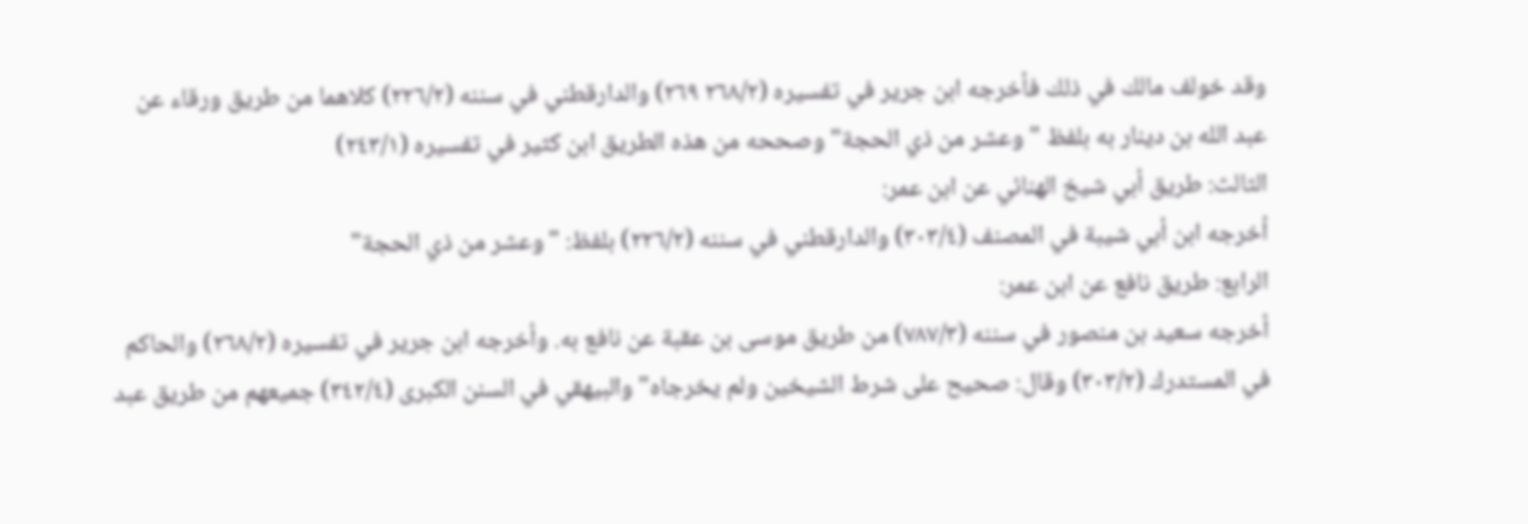وقد خولف مالك في ذلك فأخرجه ابن جرير في تفسيره (٢٦٨/٢ ٢٦٩) والدارقطني في سننه (٢٢٦/٢) كلاهما من طريق ورقاء عن عبد الله بن دينار به بلفظ " وعشر من ذي الحجة" وصححه من هذه الطريق ابن كثير في تفسيره (٢٤٣/١)
الثالث: طريق أبي شيخ الهنائي عن ابن عمر:
أخرجه ابن أبي شيبة في المصنف (٣٠٣/٤) والدارقطني في سننه (٢٢٦/٢) بلفظ: "وعشر من ذي الحجة"
الرابع: طريق نافع عن ابن عمر:
أخرجه سعيد بن منصور في سننه (٧٨٧/٣) من طريق موسى بن عقبة عن نافع به. وأخرجه ابن جرير في تفسيره (٢٦٨/٢) والحاكم في المستدرك (٣٠٣/٢) وقال: صحيح على شرط الشيخين ولم يخرجاه" والبيهقي في السنن الكبرى (٣٤٢/٤) جميعهم من طريق عبد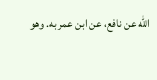الله عن نافع، عن ابن عمر به. وهو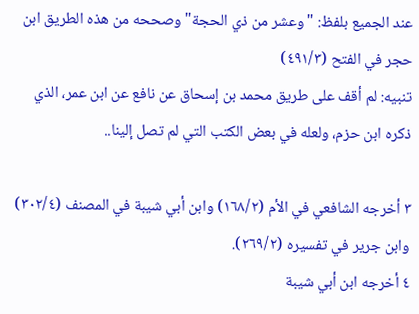عند الجميع بلفظ: "وعشر من ذي الحجة" وصححه من هذه الطريق ابن حجر في الفتح (٤٩١/٣)
تنبيه: لم أقف على طريق محمد بن إسحاق عن نافع عن ابن عمر، الذي ذكره ابن حزم، ولعله في بعض الكتب التي لم تصل إلينا..

٣ أخرجه الشافعي في الأم (١٦٨/٢) وابن أبي شيبة في المصنف (٣٠٢/٤) وابن جرير في تفسيره (٢٦٩/٢).
٤ أخرجه ابن أبي شيبة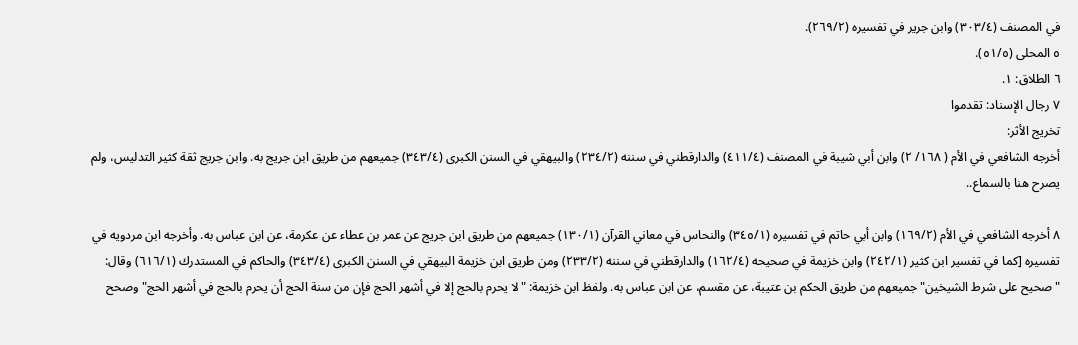في المصنف (٣٠٣/٤) وابن جرير في تفسيره (٢٦٩/٢).
٥ المحلى (٥١/٥).
٦ الطلاق: ١.
٧ رجال الإسناد: تقدموا
تخريج الأثر:
أخرجه الشافعي في الأم ( ١٦٨/ ٢) وابن أبي شيبة في المصنف (٤١١/٤) والدارقطني في سننه (٢٣٤/٢) والبيهقي في السنن الكبرى (٣٤٣/٤) جميعهم من طريق ابن جريج به. وابن جريج ثقة كثير التدليس، ولم يصرح هنا بالسماع..

٨ أخرجه الشافعي في الأم (١٦٩/٢) وابن أبي حاتم في تفسيره (٣٤٥/١) والنحاس في معاني القرآن (١٣٠/١) جميعهم من طريق ابن جريج عن عمر بن عطاء عن عكرمة، عن ابن عباس به. وأخرجه ابن مردويه في تفسيره [كما في تفسير ابن كثير (٢٤٢/١) وابن خزيمة في صحيحه (١٦٢/٤) والدارقطني في سننه (٢٣٣/٢) ومن طريق ابن خزيمة البيهقي في السنن الكبرى (٣٤٣/٤) والحاكم في المستدرك (٦١٦/١) وقال: "صحيح على شرط الشيخين" جميعهم من طريق الحكم بن عتيبة، عن مقسم، عن ابن عباس به. ولفظ ابن خزيمة: "لا يحرم بالحج إلا في أشهر الحج فإن من سنة الحج أن يحرم بالحج في أشهر الحج" وصحح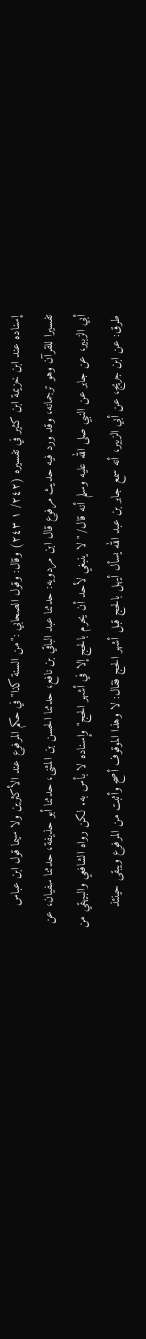إسناده عند ابن خزيمة ابن كثير في تفسيره (٢٤٢/ ١ ٢٤٣) وقال: وقول الصحابي :"من السنة كذا" في حكم المرفوع عند الأكثرين ولا سيما قول ابن عباس تفسيرا للقرآن وهو ترجمانه، وقد ورد فيه حديث مرفوع قال ابن مردويه: حدثنا عبد الباقي بن نافع، حدثنا الحسن بن المثنى، حدثنا أبو حذيفة، حدثنا سفيان، عن أبي الزبير، عن جابر عن النبي صلى الله عليه وسلم أنه قال/ "لا ينبغي لأحد أن يحرم بالحج إلا في أشهر الحج" وإسناده لا بأس به. لكن رواه الشافعي والبيهقي من طرق: عن ابن جريج، عن أبي الزبير، أنه سمع جابر بن عبد الله يسأل أيهل بالحج قبل أشهر الحج فقال: لا وهذا الموقوف أصح وأثبت من المرفوع ويبقى حينئذ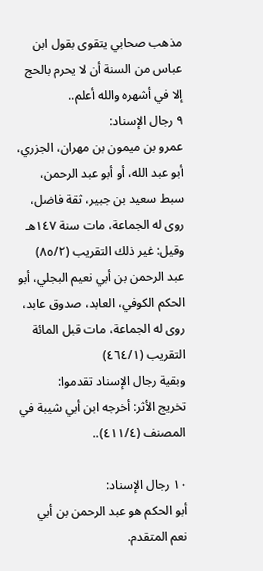مذهب صحابي يتقوى بقول ابن عباس من السنة أن لا يحرم بالحج إلا في أشهره والله أعلم..
٩ رجال الإسناد:
عمرو بن ميمون بن مهران، الجزري، أبو عبد الله، أو أبو عبد الرحمن، سبط سعيد بن جبير، ثقة فاضل، روى له الجماعة، مات سنة ١٤٧هـ وقيل: غير ذلك التقريب (٨٥/٢)
عبد الرحمن بن أبي نعيم البجلي، أبو الحكم الكوفي، العابد، صدوق عابد، روى له الجماعة، مات قبل المائة التقريب (٤٦٤/١)
وبقية رجال الإسناد تقدموا:
تخريج الأثر: أخرجه ابن أبي شيبة في المصنف (٤١١/٤)..

١٠ رجال الإسناد:
أبو الحكم هو عبد الرحمن بن أبي نعم المتقدم.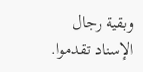وبقية رجال الإسناد تقدموا.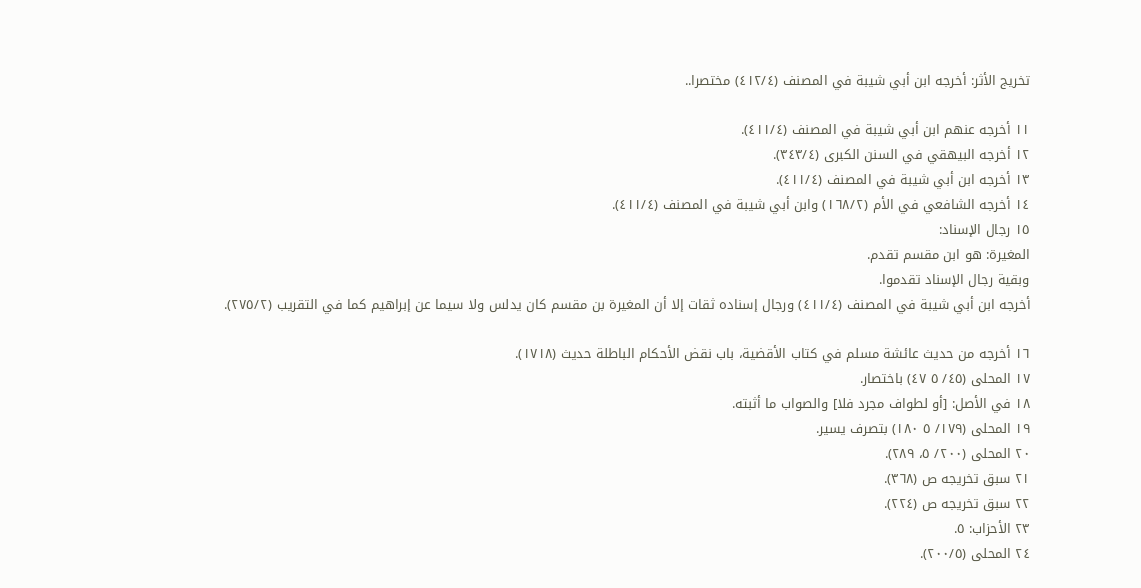تخريج الأثر: أخرجه ابن أبي شيبة في المصنف (٤١٢/٤) مختصرا..

١١ أخرجه عنهم ابن أبي شيبة في المصنف (٤١١/٤).
١٢ أخرجه البيهقي في السنن الكبرى (٣٤٣/٤).
١٣ أخرجه ابن أبي شيبة في المصنف (٤١١/٤).
١٤ أخرجه الشافعي في الأم (١٦٨/٢) وابن أبي شيبة في المصنف (٤١١/٤).
١٥ رجال الإسناد:
المغيرة: هو ابن مقسم تقدم.
وبقية رجال الإسناد تقدموا.
أخرجه ابن أبي شيبة في المصنف (٤١١/٤) ورجال إسناده ثقات إلا أن المغيرة بن مقسم كان يدلس ولا سيما عن إبراهيم كما في التقريب (٢٧٥/٢).

١٦ أخرجه من حديث عائشة مسلم في كتاب الأقضية، باب نقض الأحكام الباطلة حديث (١٧١٨).
١٧ المحلى (٤٥/ ٥ ٤٧) باختصار.
١٨ في الأصل: [أو لطواف مجرد فلا] والصواب ما أثبته.
١٩ المحلى (١٧٩/ ٥ ١٨٠) بتصرف يسير.
٢٠ المحلى (٢٠٠/ ٥، ٢٨٩).
٢١ سبق تخريجه ص (٣٦٨).
٢٢ سبق تخريجه ص (٢٢٤).
٢٣ الأحزاب: ٥.
٢٤ المحلى (٢٠٠/٥).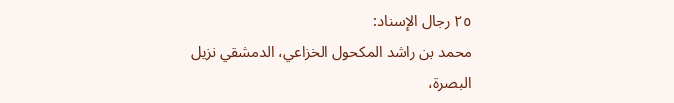٢٥ رجال الإسناد:
محمد بن راشد المكحول الخزاعي، الدمشقي نزيل البصرة،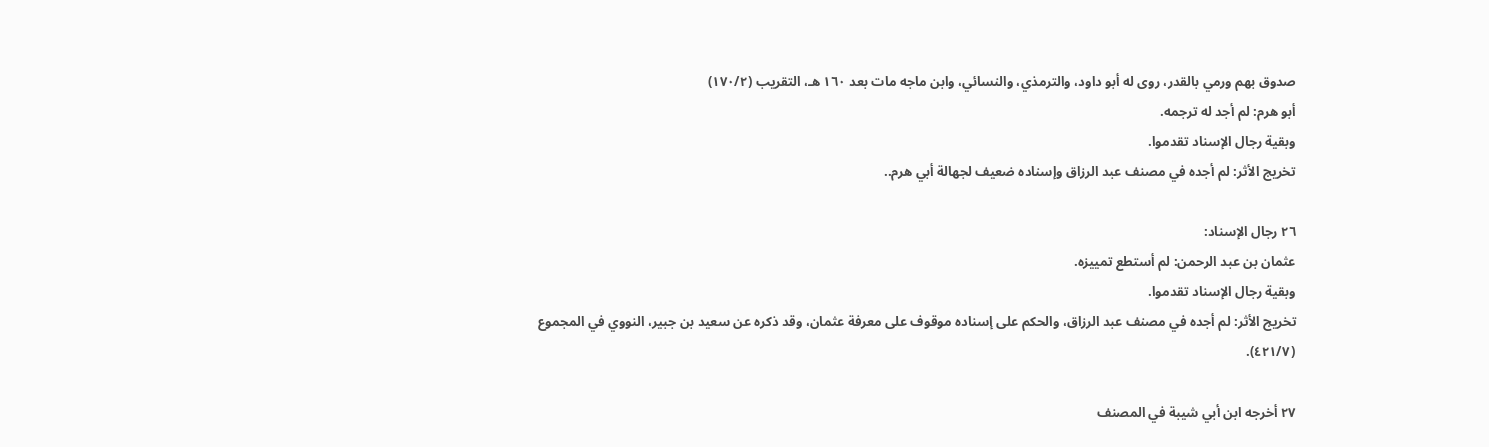صدوق بهم ورمي بالقدر، روى له أبو داود، والترمذي، والنسائي، وابن ماجه مات بعد ١٦٠ هـ، التقريب (١٧٠/٢)
أبو هرم: لم أجد له ترجمه.
وبقية رجال الإسناد تقدموا.
تخريج الأثر: لم أجده في مصنف عبد الرزاق وإسناده ضعيف لجهالة أبي هرم..

٢٦ رجال الإسناد:
عثمان بن عبد الرحمن: لم أستطع تمييزه.
وبقية رجال الإسناد تقدموا.
تخريج الأثر: لم أجده في مصنف عبد الرزاق، والحكم على إسناده موقوف على معرفة عثمان، وقد ذكره عن سعيد بن جبير، النووي في المجموع (٤٢١/٧).

٢٧ أخرجه ابن أبي شيبة في المصنف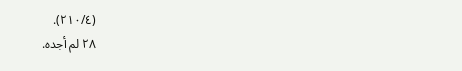(٢١٠/٤).
٢٨ لم أجده.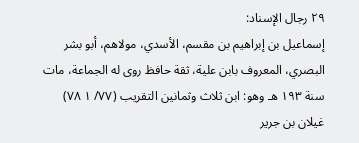٢٩ رجال الإسناد:
إسماعيل بن إبراهيم بن مقسم، الأسدي، مولاهم، أبو بشر البصري، المعروف بابن علية، ثقة حافظ روى له الجماعة، مات سنة ١٩٣ هـ وهو: ابن ثلاث وثمانين التقريب (٧٧/ ١ ٧٨)
غيلان بن جرير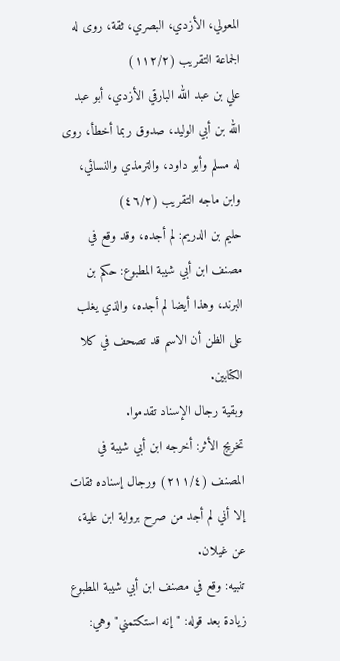المعولي، الأزدي، البصري، ثقة، روى له الجماعة التقريب (١١٢/٢)
علي بن عبد الله البارقي الأزدي، أبو عبد الله بن أبي الوليد، صدوق ربما أخطأ، روى له مسلم وأبو داود، والترمذي والنسائي، وابن ماجه التقريب (٤٦/٢)
حليم بن الدريم: لم أجده، وقد وقع في مصنف ابن أبي شيبة المطبوع: حكم بن البرند، وهذا أيضا لم أجده، والذي يغلب على الظن أن الاسم قد تصحف في كلا الكتابين.
وبقية رجال الإسناد تقدموا.
تخريج الأثر: أخرجه ابن أبي شيبة في المصنف (٢١١/٤) ورجال إسناده ثقات إلا أني لم أجد من صرح برواية ابن علية، عن غيلان.
تنبيه: وقع في مصنف ابن أبي شيبة المطبوع زيادة بعد قوله: "إنه استكتمني" وهي: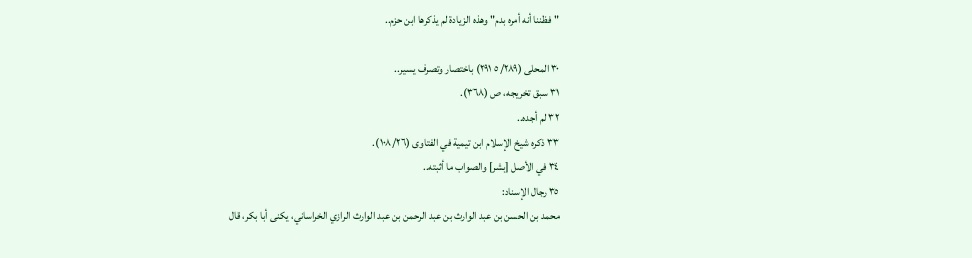"فظننا أنه أمره بدم" وهذه الزيادة لم يذكرها ابن حزم..

٣٠ المحلى (٢٨٩/ ٥ ٢٩١) باختصار وتصرف يسير..
٣١ سبق تخريجه، ص (٣٦٨).
٣٢ لم أجده..
٣٣ ذكره شيخ الإسلام ابن تيمية في الفتاوى (١٠٨/٢٦).
٣٤ في الأصل [بشر] والصواب ما أثبته..
٣٥ رجال الإسناد:
محمد بن الحسن بن عبد الوارث بن عبد الرحمن بن عبد الوارث الرازي الخراساني، يكنى أبا بكر، قال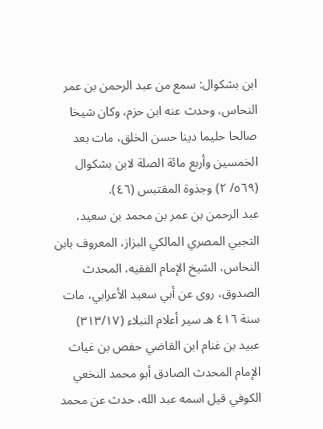ابن بشكوال: سمع من عبد الرحمن بن عمر النحاس، وحدث عنه ابن حزم، وكان شيخا صالحا حليما دينا حسن الخلق، مات بعد الخمسين وأربع مائة الصلة لابن بشكوال (٥٦٩/ ٢) وجذوة المقتبس (٤٦).
عبد الرحمن بن عمر بن محمد بن سعيد، التجيي المصري المالكي البزاز، المعروف بابن النحاس، الشيخ الإمام الفقيه، المحدث الصدوق، روى عن أبي سعيد الأعرابي، مات سنة ٤١٦ هـ سير أعلام النبلاء (٣١٣/١٧)
عبيد بن غنام ابن القاضي حفص بن غياث الإمام المحدث الصادق أبو محمد النخعي الكوفي قيل اسمه عبد الله، حدث عن محمد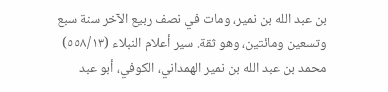بن عبد الله بن نمير، ومات في نصف ربيع الآخر سنة سبع وتسعين ومائتين، وهو ثقة. سير أعلام النبلاء (٥٥٨/١٣)
محمد بن عبد الله بن نمير الهمداني، الكوفي، أبو عبد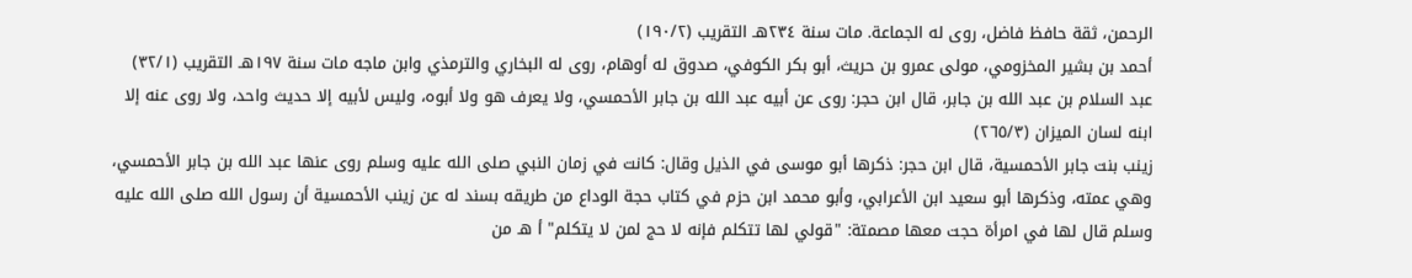الرحمن، ثقة حافظ فاضل، روى له الجماعة. مات سنة ٢٣٤هـ التقريب (١٩٠/٢)
أحمد بن بشير المخزومي، مولى عمرو بن حريث، أبو بكر الكوفي، صدوق له أوهام، روى له البخاري والترمذي وابن ماجه مات سنة ١٩٧هـ التقريب (٣٢/١)
عبد السلام بن عبد الله بن جابر، قال ابن حجر: روى عن أبيه عبد الله بن جابر الأحمسي، ولا يعرف هو ولا أبوه، وليس لأبيه إلا حديث واحد، ولا روى عنه إلا ابنه لسان الميزان (٢٦٥/٣)
زينب بنت جابر الأحمسية، قال ابن حجر: ذكرها أبو موسى في الذيل وقال: كانت في زمان النبي صلى الله عليه وسلم روى عنها عبد الله بن جابر الأحمسي، وهي عمته، وذكرها أبو سعيد ابن الأعرابي، وأبو محمد ابن حزم في كتاب حجة الوداع من طريقه بسند له عن زينب الأحمسية أن رسول الله صلى الله عليه وسلم قال لها في امرأة حجت معها مصمتة: "قولي لها تتكلم فإنه لا حج لمن لا يتكلم" أ هـ من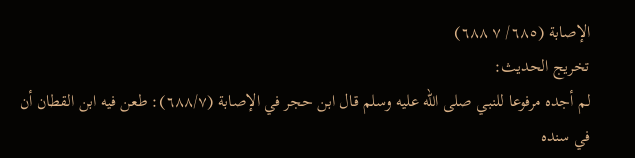الإصابة (٦٨٥/ ٧ ٦٨٨)
تخريج الحديث:
لم أجده مرفوعا للنبي صلى الله عليه وسلم قال ابن حجر في الإصابة (٦٨٨/٧): طعن فيه ابن القطان أن في سنده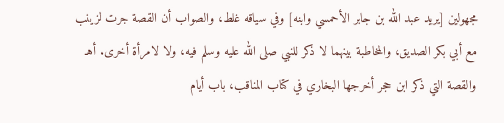مجهولين [يريد عبد الله بن جابر الأحمسي وابنه] وفي سياقه غلط، والصواب أن القصة جرت لزينب مع أبي بكر الصديق، والمخاطبة بينهما لا ذكر للنبي صلى الله عليه وسلم فيه، ولا لامرأة أخرى. أهـ والقصة التي ذكر ابن حجر أخرجها البخاري في كتاب المناقب، باب أيام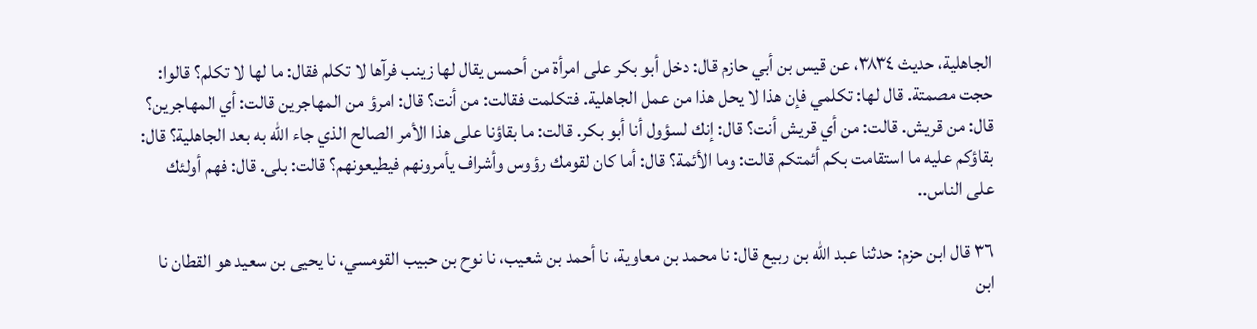الجاهلية، حديث ٣٨٣٤، عن قيس بن أبي حازم قال: دخل أبو بكر على امرأة من أحمس يقال لها زينب فرآها لا تكلم فقال: ما لها لا تكلم؟ قالوا: حجت مصمتة. قال لها: تكلمي فإن هذا لا يحل هذا من عمل الجاهلية. فتكلمت فقالت: من أنت؟ قال: امرؤ من المهاجرين قالت: أي المهاجرين؟ قال: من قريش. قالت: من أي قريش أنت؟ قال: إنك لسؤول أنا أبو بكر. قالت: ما بقاؤنا على هذا الأمر الصالح الذي جاء الله به بعد الجاهلية؟ قال: بقاؤكم عليه ما استقامت بكم أئمتكم قالت: وما الأئمة؟ قال: أما كان لقومك رؤوس وأشراف يأمرونهم فيطيعونهم؟ قالت: بلى. قال: فهم أولئك على الناس..

٣٦ قال ابن حزم: حدثنا عبد الله بن ربيع قال: نا محمد بن معاوية، نا أحمد بن شعيب، نا نوح بن حبيب القومسي، نا يحيى بن سعيد هو القطان نا ابن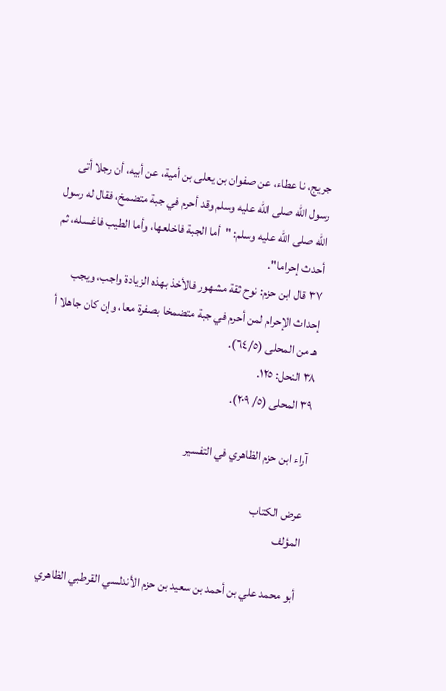جريج، نا عطاء، عن صفوان بن يعلى بن أمية، عن أبيه، أن رجلا أتى رسول الله صلى الله عليه وسلم وقد أحرم في جبة متضمخ، فقال له رسول الله صلى الله عليه وسلم: "أما الجبة فاخلعها، وأما الطيب فاغسله، ثم أحدث إحراما".
٣٧ قال ابن حزم: نوح ثقة مشهور فالأخذ بهذه الزيادة واجب، ويجب إحداث الإحرام لمن أحرم في جبة متضمخا بصفرة معا، وإن كان جاهلا أ هـ من المحلى (٦٤/٥).
٣٨ النحل: ١٢٥.
٣٩ المحلى (٥/ ٢٠٩).

آراء ابن حزم الظاهري في التفسير

عرض الكتاب
المؤلف

أبو محمد علي بن أحمد بن سعيد بن حزم الأندلسي القرطبي الظاهري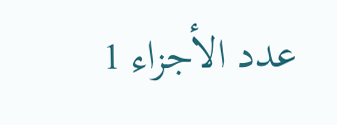عدد الأجزاء 1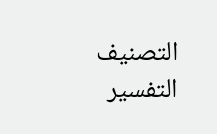التصنيف التفسير